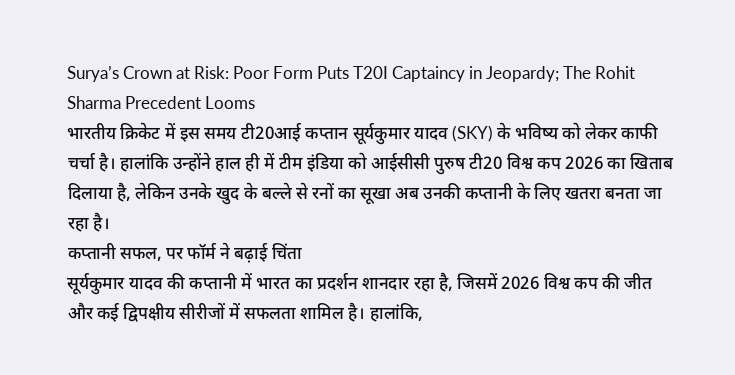Surya’s Crown at Risk: Poor Form Puts T20I Captaincy in Jeopardy; The Rohit Sharma Precedent Looms
भारतीय क्रिकेट में इस समय टी20आई कप्तान सूर्यकुमार यादव (SKY) के भविष्य को लेकर काफी चर्चा है। हालांकि उन्होंने हाल ही में टीम इंडिया को आईसीसी पुरुष टी20 विश्व कप 2026 का खिताब दिलाया है, लेकिन उनके खुद के बल्ले से रनों का सूखा अब उनकी कप्तानी के लिए खतरा बनता जा रहा है।
कप्तानी सफल, पर फॉर्म ने बढ़ाई चिंता
सूर्यकुमार यादव की कप्तानी में भारत का प्रदर्शन शानदार रहा है, जिसमें 2026 विश्व कप की जीत और कई द्विपक्षीय सीरीजों में सफलता शामिल है। हालांकि,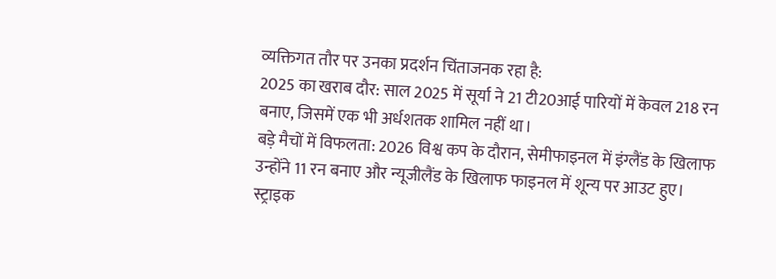व्यक्तिगत तौर पर उनका प्रदर्शन चिंताजनक रहा है:
2025 का खराब दौर: साल 2025 में सूर्या ने 21 टी20आई पारियों में केवल 218 रन बनाए, जिसमें एक भी अर्धशतक शामिल नहीं था।
बड़े मैचों में विफलता: 2026 विश्व कप के दौरान, सेमीफाइनल में इंग्लैंड के खिलाफ उन्होंने 11 रन बनाए और न्यूजीलैंड के खिलाफ फाइनल में शून्य पर आउट हुए।
स्ट्राइक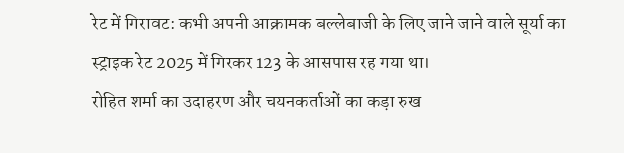रेट में गिरावट: कभी अपनी आक्रामक बल्लेबाजी के लिए जाने जाने वाले सूर्या का स्ट्राइक रेट 2025 में गिरकर 123 के आसपास रह गया था।
रोहित शर्मा का उदाहरण और चयनकर्ताओं का कड़ा रुख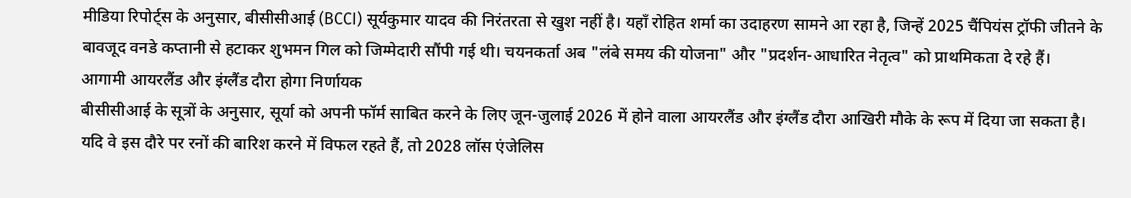मीडिया रिपोर्ट्स के अनुसार, बीसीसीआई (BCCI) सूर्यकुमार यादव की निरंतरता से खुश नहीं है। यहाँ रोहित शर्मा का उदाहरण सामने आ रहा है, जिन्हें 2025 चैंपियंस ट्रॉफी जीतने के बावजूद वनडे कप्तानी से हटाकर शुभमन गिल को जिम्मेदारी सौंपी गई थी। चयनकर्ता अब "लंबे समय की योजना" और "प्रदर्शन-आधारित नेतृत्व" को प्राथमिकता दे रहे हैं।
आगामी आयरलैंड और इंग्लैंड दौरा होगा निर्णायक
बीसीसीआई के सूत्रों के अनुसार, सूर्या को अपनी फॉर्म साबित करने के लिए जून-जुलाई 2026 में होने वाला आयरलैंड और इंग्लैंड दौरा आखिरी मौके के रूप में दिया जा सकता है।
यदि वे इस दौरे पर रनों की बारिश करने में विफल रहते हैं, तो 2028 लॉस एंजेलिस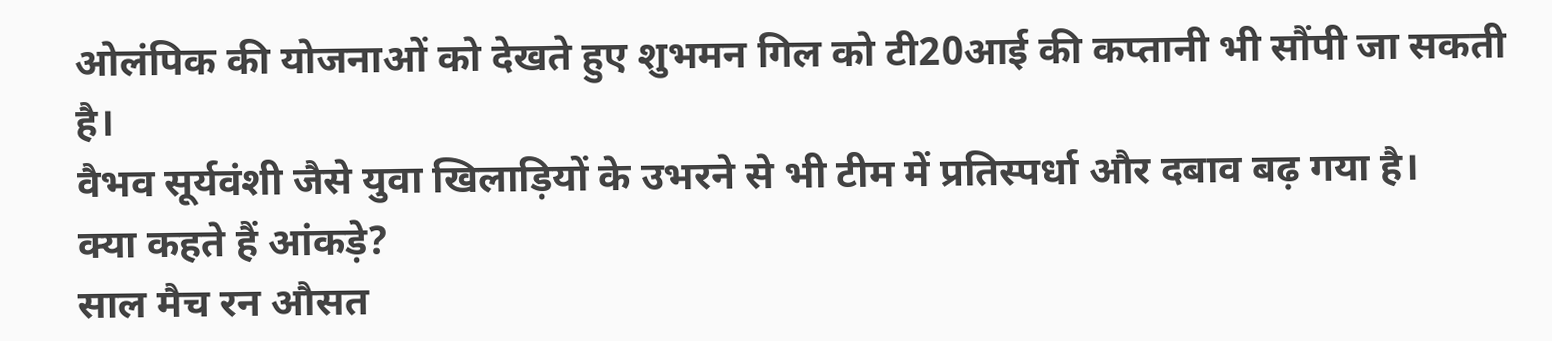ओलंपिक की योजनाओं को देखते हुए शुभमन गिल को टी20आई की कप्तानी भी सौंपी जा सकती है।
वैभव सूर्यवंशी जैसे युवा खिलाड़ियों के उभरने से भी टीम में प्रतिस्पर्धा और दबाव बढ़ गया है।
क्या कहते हैं आंकड़े?
साल मैच रन औसत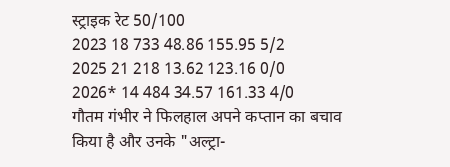स्ट्राइक रेट 50/100
2023 18 733 48.86 155.95 5/2
2025 21 218 13.62 123.16 0/0
2026* 14 484 34.57 161.33 4/0
गौतम गंभीर ने फिलहाल अपने कप्तान का बचाव किया है और उनके "अल्ट्रा-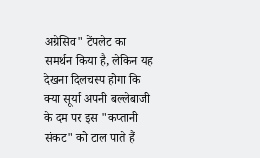अग्रेसिव" टेंपलेट का समर्थन किया है, लेकिन यह देखना दिलचस्प होगा कि क्या सूर्या अपनी बल्लेबाजी के दम पर इस "कप्तानी संकट" को टाल पाते हैं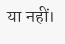या नहीं।